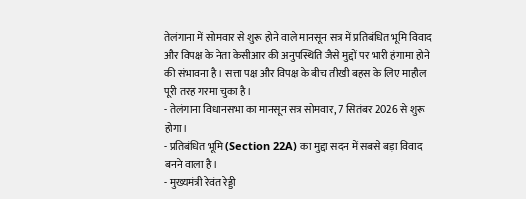तेलंगाना में सोमवार से शुरू होने वाले मानसून सत्र में प्रतिबंधित भूमि विवाद और विपक्ष के नेता केसीआर की अनुपस्थिति जैसे मुद्दों पर भारी हंगामा होने की संभावना है। सत्ता पक्ष और विपक्ष के बीच तीखी बहस के लिए माहौल पूरी तरह गरमा चुका है।
- तेलंगाना विधानसभा का मानसून सत्र सोमवार, 7 सितंबर 2026 से शुरू होगा।
- प्रतिबंधित भूमि (Section 22A) का मुद्दा सदन में सबसे बड़ा विवाद बनने वाला है।
- मुख्यमंत्री रेवंत रेड्डी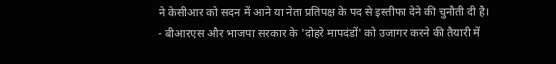ने केसीआर को सदन में आने या नेता प्रतिपक्ष के पद से इस्तीफा देने की चुनौती दी है।
- बीआरएस और भाजपा सरकार के 'दोहरे मापदंडों' को उजागर करने की तैयारी में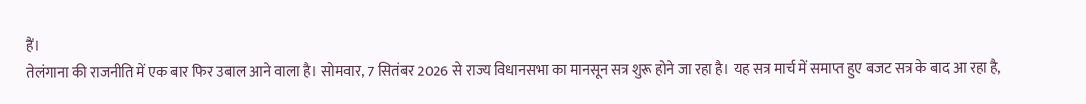हैं।
तेलंगाना की राजनीति में एक बार फिर उबाल आने वाला है। सोमवार, 7 सितंबर 2026 से राज्य विधानसभा का मानसून सत्र शुरू होने जा रहा है। यह सत्र मार्च में समाप्त हुए बजट सत्र के बाद आ रहा है,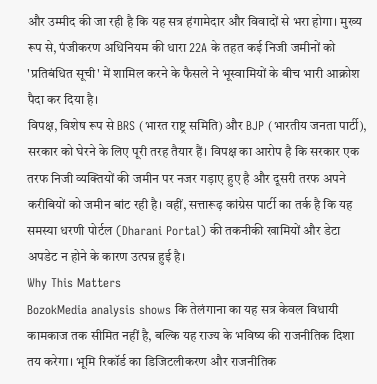और उम्मीद की जा रही है कि यह सत्र हंगामेदार और विवादों से भरा होगा। मुख्य रूप से, पंजीकरण अधिनियम की धारा 22A के तहत कई निजी जमीनों को 'प्रतिबंधित सूची' में शामिल करने के फैसले ने भूस्वामियों के बीच भारी आक्रोश पैदा कर दिया है।
विपक्ष, विशेष रूप से BRS (भारत राष्ट्र समिति) और BJP (भारतीय जनता पार्टी), सरकार को घेरने के लिए पूरी तरह तैयार हैं। विपक्ष का आरोप है कि सरकार एक तरफ निजी व्यक्तियों की जमीन पर नजर गड़ाए हुए है और दूसरी तरफ अपने करीबियों को जमीन बांट रही है। वहीं, सत्तारूढ़ कांग्रेस पार्टी का तर्क है कि यह समस्या धरणी पोर्टल (Dharani Portal) की तकनीकी खामियों और डेटा अपडेट न होने के कारण उत्पन्न हुई है।
Why This Matters
BozokMedia analysis shows कि तेलंगाना का यह सत्र केवल विधायी कामकाज तक सीमित नहीं है, बल्कि यह राज्य के भविष्य की राजनीतिक दिशा तय करेगा। भूमि रिकॉर्ड का डिजिटलीकरण और राजनीतिक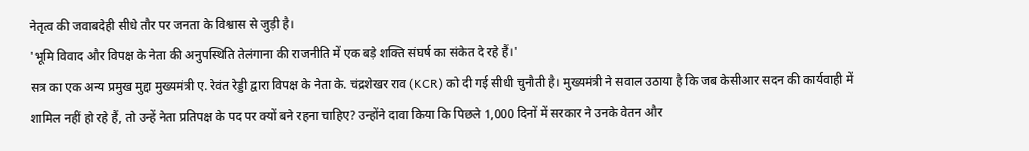नेतृत्व की जवाबदेही सीधे तौर पर जनता के विश्वास से जुड़ी है।
'भूमि विवाद और विपक्ष के नेता की अनुपस्थिति तेलंगाना की राजनीति में एक बड़े शक्ति संघर्ष का संकेत दे रहे हैं।'
सत्र का एक अन्य प्रमुख मुद्दा मुख्यमंत्री ए. रेवंत रेड्डी द्वारा विपक्ष के नेता के. चंद्रशेखर राव (KCR) को दी गई सीधी चुनौती है। मुख्यमंत्री ने सवाल उठाया है कि जब केसीआर सदन की कार्यवाही में शामिल नहीं हो रहे हैं, तो उन्हें नेता प्रतिपक्ष के पद पर क्यों बने रहना चाहिए? उन्होंने दावा किया कि पिछले 1,000 दिनों में सरकार ने उनके वेतन और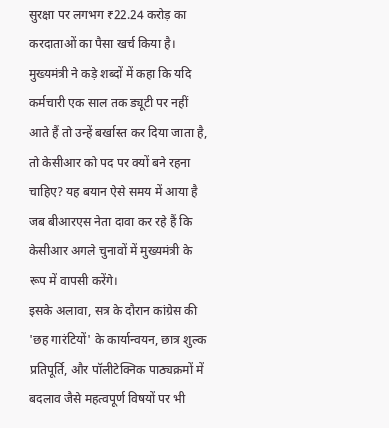सुरक्षा पर लगभग ₹22.24 करोड़ का करदाताओं का पैसा खर्च किया है।
मुख्यमंत्री ने कड़े शब्दों में कहा कि यदि कर्मचारी एक साल तक ड्यूटी पर नहीं आते हैं तो उन्हें बर्खास्त कर दिया जाता है, तो केसीआर को पद पर क्यों बने रहना चाहिए? यह बयान ऐसे समय में आया है जब बीआरएस नेता दावा कर रहे हैं कि केसीआर अगले चुनावों में मुख्यमंत्री के रूप में वापसी करेंगे।
इसके अलावा, सत्र के दौरान कांग्रेस की 'छह गारंटियों' के कार्यान्वयन, छात्र शुल्क प्रतिपूर्ति, और पॉलीटेक्निक पाठ्यक्रमों में बदलाव जैसे महत्वपूर्ण विषयों पर भी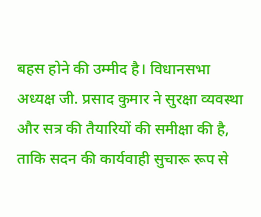बहस होने की उम्मीद है। विधानसभा अध्यक्ष जी. प्रसाद कुमार ने सुरक्षा व्यवस्था और सत्र की तैयारियों की समीक्षा की है, ताकि सदन की कार्यवाही सुचारू रूप से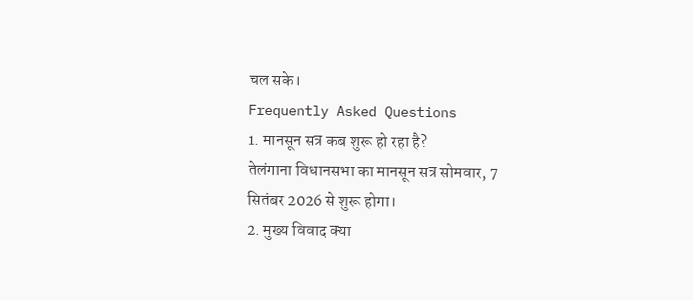चल सके।
Frequently Asked Questions
1. मानसून सत्र कब शुरू हो रहा है?
तेलंगाना विधानसभा का मानसून सत्र सोमवार, 7 सितंबर 2026 से शुरू होगा।
2. मुख्य विवाद क्या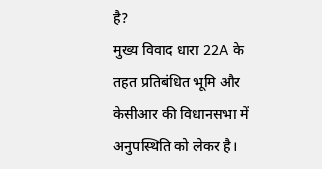है?
मुख्य विवाद धारा 22A के तहत प्रतिबंधित भूमि और केसीआर की विधानसभा में अनुपस्थिति को लेकर है।